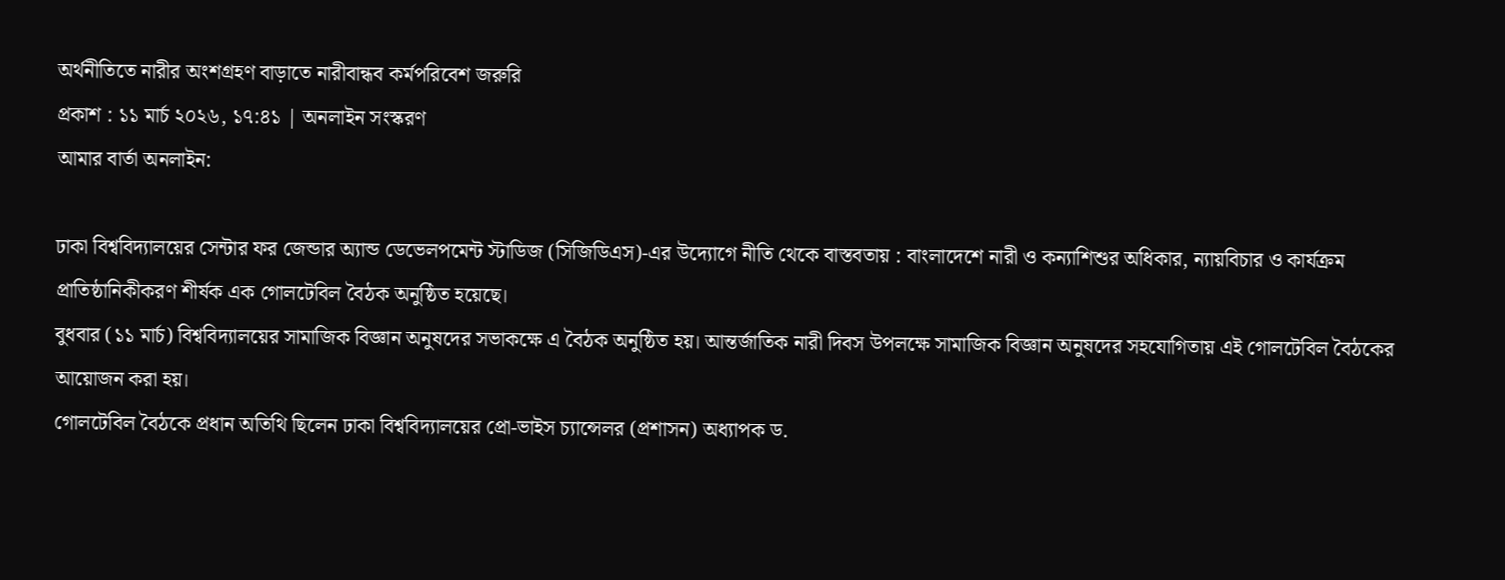অর্থনীতিতে নারীর অংশগ্রহণ বাড়াতে নারীবান্ধব কর্মপরিবেশ জরুরি
প্রকাশ : ১১ মার্চ ২০২৬, ১৭:৪১ | অনলাইন সংস্করণ
আমার বার্তা অনলাইন:

ঢাকা বিশ্ববিদ্যালয়ের সেন্টার ফর জেন্ডার অ্যান্ড ডেভেলপমেন্ট স্টাডিজ (সিজিডিএস)-এর উদ্যোগে নীতি থেকে বাস্তবতায় : বাংলাদেশে নারী ও কন্যাশিশুর অধিকার, ন্যায়বিচার ও কার্যক্রম প্রাতিষ্ঠানিকীকরণ শীর্ষক এক গোলটেবিল বৈঠক অনুষ্ঠিত হয়েছে।
বুধবার (১১ মার্চ) বিশ্ববিদ্যালয়ের সামাজিক বিজ্ঞান অনুষদের সভাকক্ষে এ বৈঠক অনুষ্ঠিত হয়। আন্তর্জাতিক নারী দিবস উপলক্ষে সামাজিক বিজ্ঞান অনুষদের সহযোগিতায় এই গোলটেবিল বৈঠকের আয়োজন করা হয়।
গোলটেবিল বৈঠকে প্রধান অতিথি ছিলেন ঢাকা বিশ্ববিদ্যালয়ের প্রো-ভাইস চ্যান্সেলর (প্রশাসন) অধ্যাপক ড.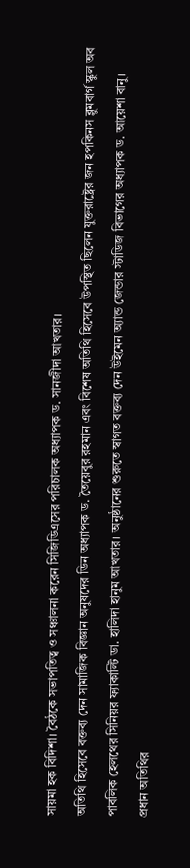সায়মা হক বিদিশা। বৈঠকে সভাপতিত্ব ও সঞ্চালনা করেন সিজিডিএসের পরিচালক অধ্যাপক ড. সানজীদা আখতার।
অতিথি হিসেবে বক্তব্য দেন সামাজিক বিজ্ঞান অনুষদের ডিন অধ্যাপক ড. তৈয়েবুর রহমান এবং বিশেষ অতিথি হিসেবে উপস্থিত ছিলেন যুক্তরাষ্ট্রের জন হপকিনস ব্লুমবার্গ স্কুল অব পাবলিক হেলথের সিনিয়র ফ্যাকাল্টি ডা. হালিদা হানুম আখতার। অনুষ্ঠানের শুরুতে স্বাগত বক্তব্য দেন উইমেন অ্যান্ড জেন্ডার স্টাডিজ বিভাগের অধ্যাপক ড. আয়েশা বানু।
প্রধান অতিথির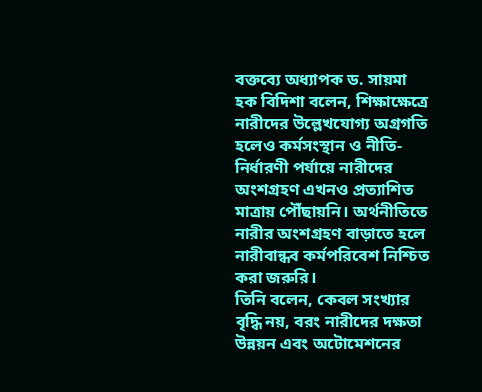বক্তব্যে অধ্যাপক ড. সায়মা হক বিদিশা বলেন, শিক্ষাক্ষেত্রে নারীদের উল্লেখযোগ্য অগ্রগতি হলেও কর্মসংস্থান ও নীতি-নির্ধারণী পর্যায়ে নারীদের অংশগ্রহণ এখনও প্রত্যাশিত মাত্রায় পৌঁছায়নি। অর্থনীতিতে নারীর অংশগ্রহণ বাড়াতে হলে নারীবান্ধব কর্মপরিবেশ নিশ্চিত করা জরুরি।
তিনি বলেন, কেবল সংখ্যার বৃদ্ধি নয়, বরং নারীদের দক্ষতা উন্নয়ন এবং অটোমেশনের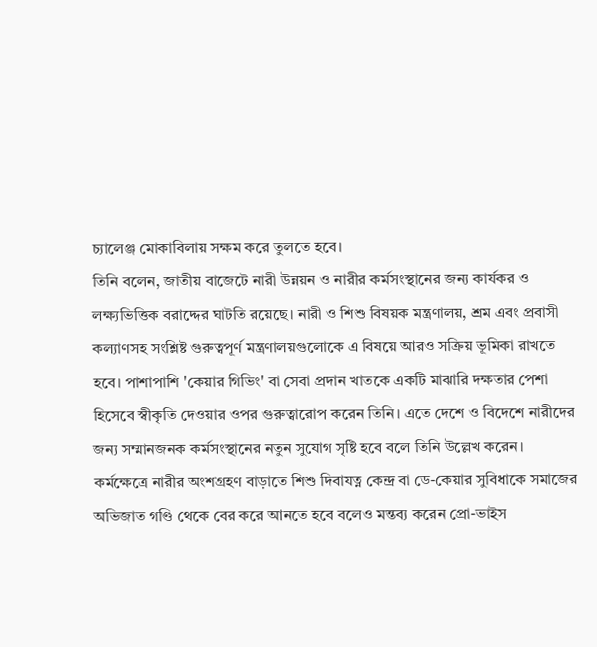চ্যালেঞ্জ মোকাবিলায় সক্ষম করে তুলতে হবে।
তিনি বলেন, জাতীয় বাজেটে নারী উন্নয়ন ও নারীর কর্মসংস্থানের জন্য কার্যকর ও লক্ষ্যভিত্তিক বরাদ্দের ঘাটতি রয়েছে। নারী ও শিশু বিষয়ক মন্ত্রণালয়, শ্রম এবং প্রবাসী কল্যাণসহ সংশ্লিষ্ট গুরুত্বপূর্ণ মন্ত্রণালয়গুলোকে এ বিষয়ে আরও সক্রিয় ভূমিকা রাখতে হবে। পাশাপাশি 'কেয়ার গিভিং' বা সেবা প্রদান খাতকে একটি মাঝারি দক্ষতার পেশা হিসেবে স্বীকৃতি দেওয়ার ওপর গুরুত্বারোপ করেন তিনি। এতে দেশে ও বিদেশে নারীদের জন্য সম্মানজনক কর্মসংস্থানের নতুন সুযোগ সৃষ্টি হবে বলে তিনি উল্লেখ করেন।
কর্মক্ষেত্রে নারীর অংশগ্রহণ বাড়াতে শিশু দিবাযত্ন কেন্দ্র বা ডে-কেয়ার সুবিধাকে সমাজের অভিজাত গণ্ডি থেকে বের করে আনতে হবে বলেও মন্তব্য করেন প্রো-ভাইস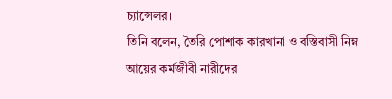চ্যান্সেলর।
তিনি বলেন, তৈরি পোশাক কারখানা ও বস্তিবাসী নিম্ন আয়ের কর্মজীবী নারীদের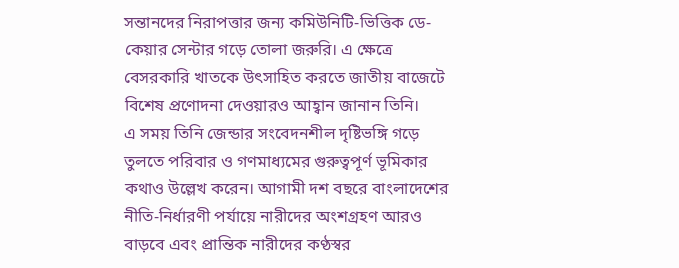সন্তানদের নিরাপত্তার জন্য কমিউনিটি-ভিত্তিক ডে-কেয়ার সেন্টার গড়ে তোলা জরুরি। এ ক্ষেত্রে বেসরকারি খাতকে উৎসাহিত করতে জাতীয় বাজেটে বিশেষ প্রণোদনা দেওয়ারও আহ্বান জানান তিনি।
এ সময় তিনি জেন্ডার সংবেদনশীল দৃষ্টিভঙ্গি গড়ে তুলতে পরিবার ও গণমাধ্যমের গুরুত্বপূর্ণ ভূমিকার কথাও উল্লেখ করেন। আগামী দশ বছরে বাংলাদেশের নীতি-নির্ধারণী পর্যায়ে নারীদের অংশগ্রহণ আরও বাড়বে এবং প্রান্তিক নারীদের কণ্ঠস্বর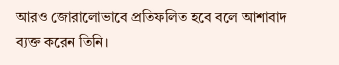আরও জোরালোভাবে প্রতিফলিত হবে বলে আশাবাদ ব্যক্ত করেন তিনি।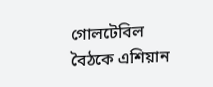গোলটেবিল বৈঠকে এশিয়ান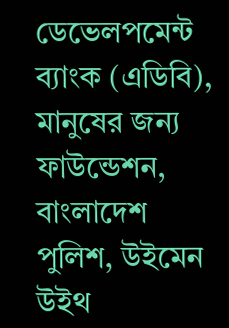ডেভেলপমেন্ট ব্যাংক (এডিবি), মানুষের জন্য ফাউন্ডেশন, বাংলাদেশ পুলিশ, উইমেন উইথ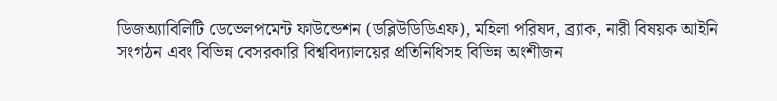ডিজঅ্যাবিলিটি ডেভেলপমেন্ট ফাউন্ডেশন (ডব্লিউডিডিএফ), মহিলা পরিষদ, ব্র্যাক, নারী বিষয়ক আইনি সংগঠন এবং বিভিন্ন বেসরকারি বিশ্ববিদ্যালয়ের প্রতিনিধিসহ বিভিন্ন অংশীজন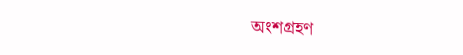অংশগ্রহণ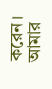করেন।
আমার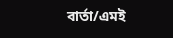বার্তা/এমই